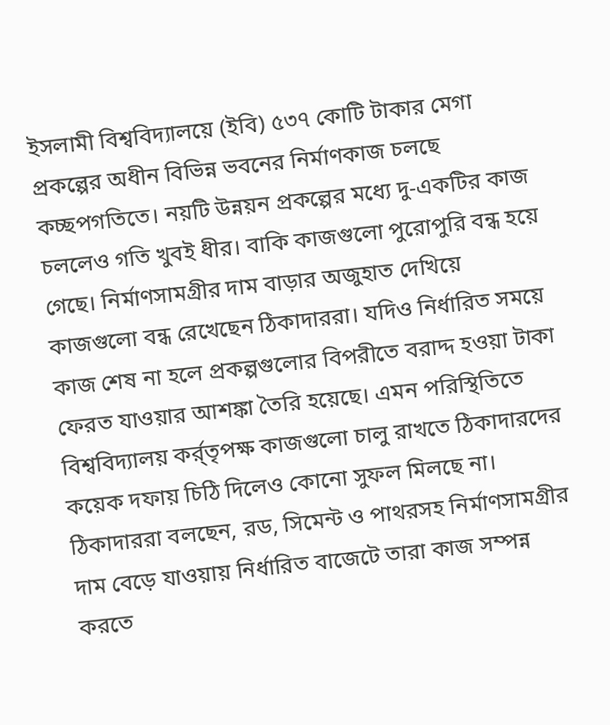ইসলামী বিশ্ববিদ্যালয়ে (ইবি) ৫৩৭ কোটি টাকার মেগা প্রকল্পের অধীন বিভিন্ন ভবনের নির্মাণকাজ চলছে কচ্ছপগতিতে। নয়টি উন্নয়ন প্রকল্পের মধ্যে দু-একটির কাজ চললেও গতি খুবই ধীর। বাকি কাজগুলো পুরোপুরি বন্ধ হয়ে গেছে। নির্মাণসামগ্রীর দাম বাড়ার অজুহাত দেখিয়ে কাজগুলো বন্ধ রেখেছেন ঠিকাদাররা। যদিও নির্ধারিত সময়ে কাজ শেষ না হলে প্রকল্পগুলোর বিপরীতে বরাদ্দ হওয়া টাকা ফেরত যাওয়ার আশঙ্কা তৈরি হয়েছে। এমন পরিস্থিতিতে বিশ্ববিদ্যালয় কর্র্তৃপক্ষ কাজগুলো চালু রাখতে ঠিকাদারদের কয়েক দফায় চিঠি দিলেও কোনো সুফল মিলছে না।
ঠিকাদাররা বলছেন, রড, সিমেন্ট ও পাথরসহ নির্মাণসামগ্রীর দাম বেড়ে যাওয়ায় নির্ধারিত বাজেটে তারা কাজ সম্পন্ন করতে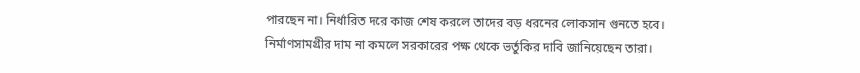পারছেন না। নির্ধারিত দরে কাজ শেষ করলে তাদের বড় ধরনের লোকসান গুনতে হবে। নির্মাণসামগ্রীর দাম না কমলে সরকারের পক্ষ থেকে ভর্তুকির দাবি জানিয়েছেন তারা।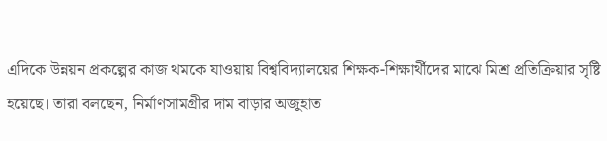এদিকে উন্নয়ন প্রকল্পের কাজ থমকে যাওয়ায় বিশ্ববিদ্যালয়ের শিক্ষক-শিক্ষার্থীদের মাঝে মিশ্র প্রতিক্রিয়ার সৃষ্টি হয়েছে। তারা বলছেন, নির্মাণসামগ্রীর দাম বাড়ার অজুহাত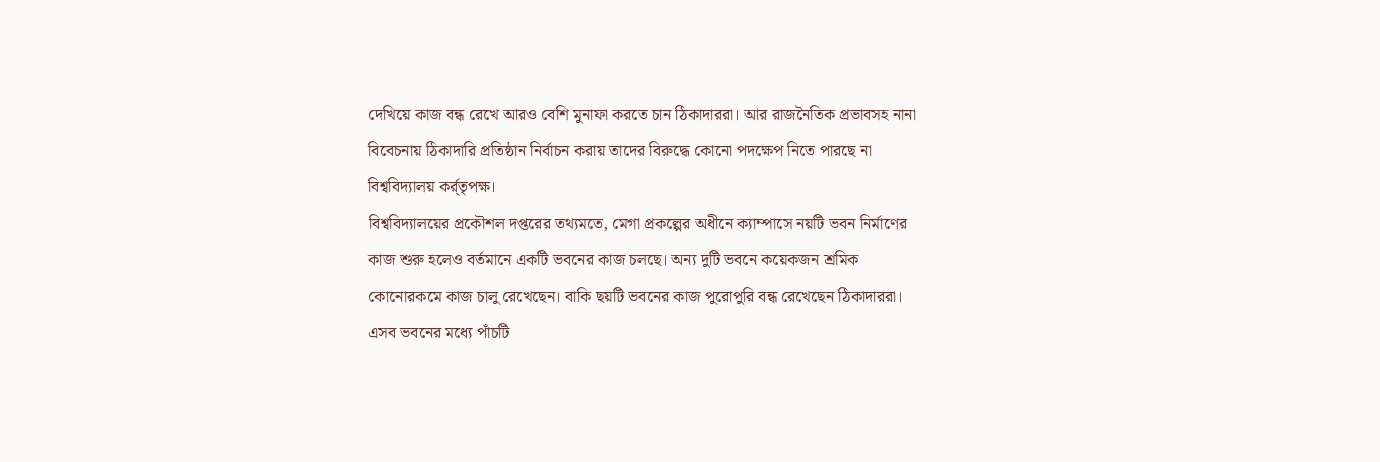দেখিয়ে কাজ বন্ধ রেখে আরও বেশি মুনাফা করতে চান ঠিকাদাররা। আর রাজনৈতিক প্রভাবসহ নানা বিবেচনায় ঠিকাদারি প্রতিষ্ঠান নির্বাচন করায় তাদের বিরুদ্ধে কোনো পদক্ষেপ নিতে পারছে না বিশ্ববিদ্যালয় কর্র্তৃপক্ষ।
বিশ্ববিদ্যালয়ের প্রকৌশল দপ্তরের তথ্যমতে, মেগা প্রকল্পের অধীনে ক্যাম্পাসে নয়টি ভবন নির্মাণের কাজ শুরু হলেও বর্তমানে একটি ভবনের কাজ চলছে। অন্য দুটি ভবনে কয়েকজন শ্রমিক কোনোরকমে কাজ চালু রেখেছেন। বাকি ছয়টি ভবনের কাজ পুরোপুরি বন্ধ রেখেছেন ঠিকাদাররা। এসব ভবনের মধ্যে পাঁচটি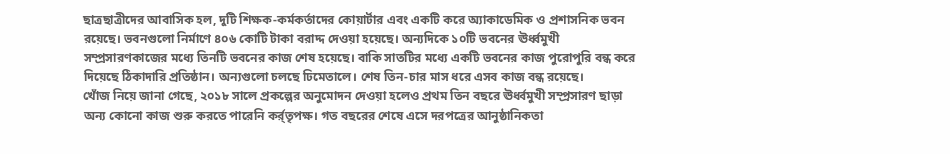ছাত্রছাত্রীদের আবাসিক হল, দুটি শিক্ষক-কর্মকর্তাদের কোয়ার্টার এবং একটি করে অ্যাকাডেমিক ও প্রশাসনিক ভবন রয়েছে। ভবনগুলো নির্মাণে ৪০৬ কোটি টাকা বরাদ্দ দেওয়া হয়েছে। অন্যদিকে ১০টি ভবনের ঊর্ধ্বমুখী সম্প্রসারণকাজের মধ্যে তিনটি ভবনের কাজ শেষ হয়েছে। বাকি সাতটির মধ্যে একটি ভবনের কাজ পুরোপুরি বন্ধ করে দিয়েছে ঠিকাদারি প্রতিষ্ঠান। অন্যগুলো চলছে ঢিমেতালে। শেষ তিন-চার মাস ধরে এসব কাজ বন্ধ রয়েছে।
খোঁজ নিয়ে জানা গেছে, ২০১৮ সালে প্রকল্পের অনুমোদন দেওয়া হলেও প্রথম তিন বছরে ঊর্ধ্বমুখী সম্প্রসারণ ছাড়া অন্য কোনো কাজ শুরু করতে পারেনি কর্র্তৃপক্ষ। গত বছরের শেষে এসে দরপত্রের আনুষ্ঠানিকতা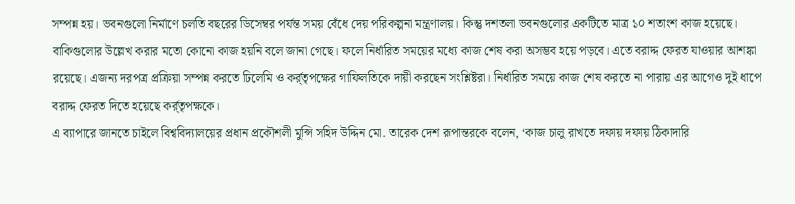সম্পন্ন হয়। ভবনগুলো নির্মাণে চলতি বছরের ডিসেম্বর পর্যন্ত সময় বেঁধে দেয় পরিকল্পনা মন্ত্রণালয়। কিন্তু দশতলা ভবনগুলোর একটিতে মাত্র ১০ শতাংশ কাজ হয়েছে। বাকিগুলোর উল্লেখ করার মতো কোনো কাজ হয়নি বলে জানা গেছে। ফলে নির্ধারিত সময়ের মধ্যে কাজ শেষ করা অসম্ভব হয়ে পড়বে। এতে বরাদ্দ ফেরত যাওয়ার আশঙ্কা রয়েছে। এজন্য দরপত্র প্রক্রিয়া সম্পন্ন করতে ঢিলেমি ও কর্র্তৃপক্ষের গাফিলতিকে দায়ী করছেন সংশ্লিষ্টরা। নির্ধারিত সময়ে কাজ শেষ করতে না পারায় এর আগেও দুই ধাপে বরাদ্দ ফেরত দিতে হয়েছে কর্র্তৃপক্ষকে।
এ ব্যাপারে জানতে চাইলে বিশ্ববিদ্যালয়ের প্রধান প্রকৌশলী মুন্সি সহিদ উদ্দিন মো. তারেক দেশ রূপান্তরকে বলেন, ‘কাজ চালু রাখতে দফায় দফায় ঠিকাদারি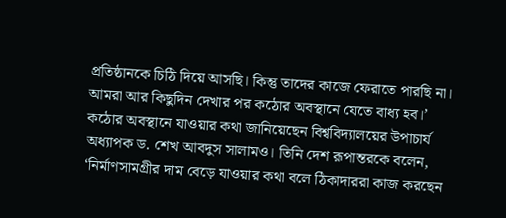প্রতিষ্ঠানকে চিঠি দিয়ে আসছি। কিন্তু তাদের কাজে ফেরাতে পারছি না। আমরা আর কিছুদিন দেখার পর কঠোর অবস্থানে যেতে বাধ্য হব।’
কঠোর অবস্থানে যাওয়ার কথা জানিয়েছেন বিশ্ববিদ্যালয়ের উপাচার্য অধ্যাপক ড. শেখ আবদুস সালামও। তিনি দেশ রূপান্তরকে বলেন, ‘নির্মাণসামগ্রীর দাম বেড়ে যাওয়ার কথা বলে ঠিকাদাররা কাজ করছেন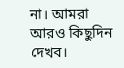না। আমরা আরও কিছুদিন দেখব।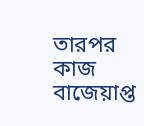তারপর কাজ বাজেয়াপ্ত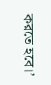করতে হবে।’